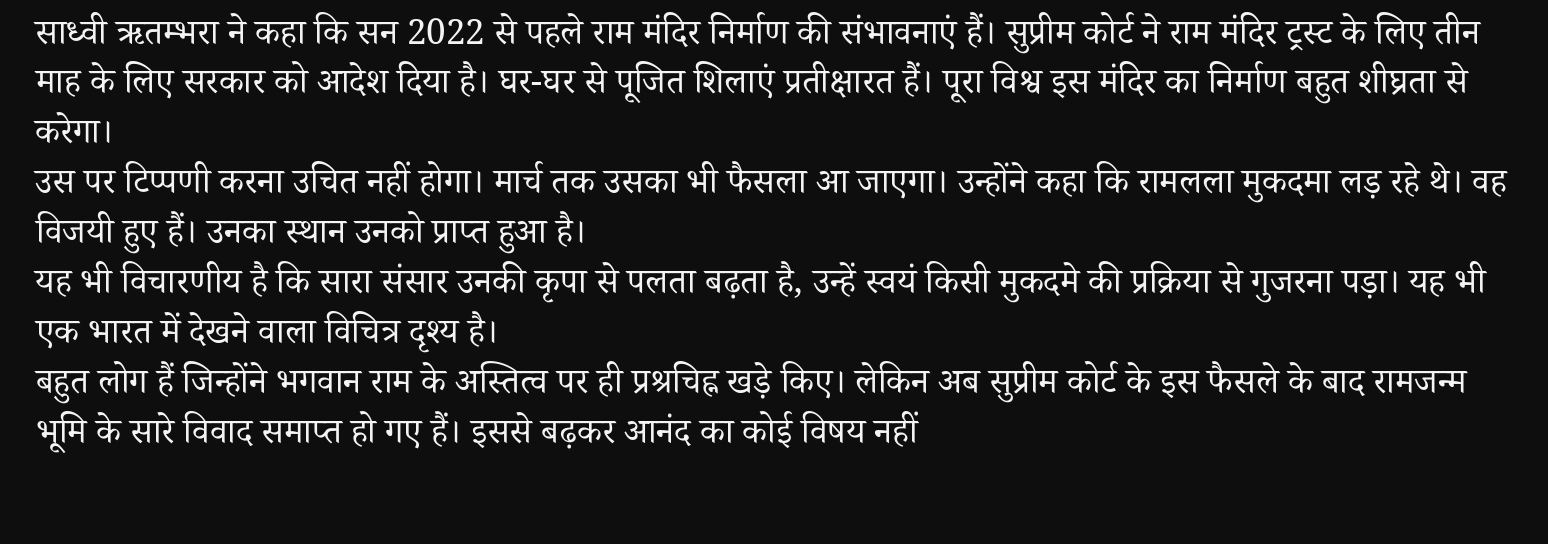साध्वी ऋतम्भरा ने कहा कि सन 2022 से पहले राम मंदिर निर्माण की संभावनाएं हैं। सुप्रीम कोर्ट ने राम मंदिर ट्रस्ट के लिए तीन माह के लिए सरकार को आदेश दिया है। घर-घर से पूजित शिलाएं प्रतीक्षारत हैं। पूरा विश्व इस मंदिर का निर्माण बहुत शीघ्रता से करेगा।
उस पर टिप्पणी करना उचित नहीं होगा। मार्च तक उसका भी फैसला आ जाएगा। उन्होंने कहा कि रामलला मुकदमा लड़ रहे थे। वह विजयी हुए हैं। उनका स्थान उनको प्राप्त हुआ है।
यह भी विचारणीय है कि सारा संसार उनकी कृपा से पलता बढ़ता है, उन्हें स्वयं किसी मुकदमे की प्रक्रिया से गुजरना पड़ा। यह भी एक भारत में देखने वाला विचित्र दृश्य है।
बहुत लोग हैं जिन्होंने भगवान राम के अस्तित्व पर ही प्रश्रचिह्न खड़े किए। लेकिन अब सुप्रीम कोर्ट के इस फैसले के बाद रामजन्म भूमि के सारे विवाद समाप्त हो गए हैं। इससे बढ़कर आनंद का कोई विषय नहीं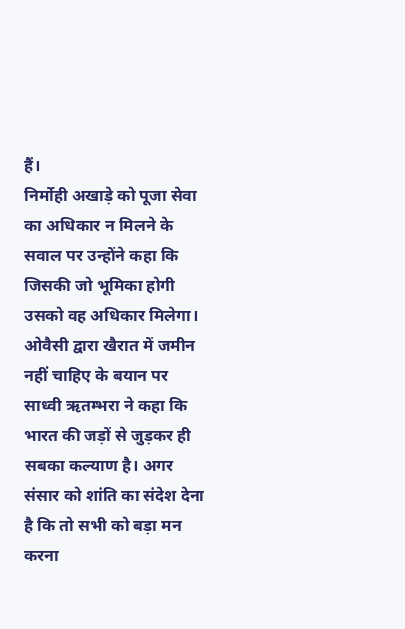हैं।
निर्मोही अखाड़े को पूजा सेवा का अधिकार न मिलने के सवाल पर उन्होंने कहा कि जिसकी जो भूमिका होगी उसको वह अधिकार मिलेगा। ओवैसी द्वारा खैरात में जमीन नहीं चाहिए के बयान पर साध्वी ऋतम्भरा ने कहा कि भारत की जड़ों से जुड़कर ही सबका कल्याण है। अगर संसार को शांति का संदेश देना है कि तो सभी को बड़ा मन करना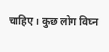चाहिए। कुछ लोग विघ्न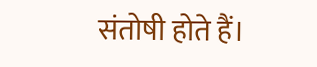संतोषी होते हैं।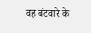वह बंटवारे के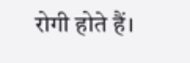रोगी होते हैं।